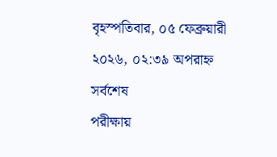বৃহস্পতিবার, ০৫ ফেব্রুয়ারী ২০২৬, ০২:৩৯ অপরাহ্ন
সর্বশেষ
পরীক্ষায়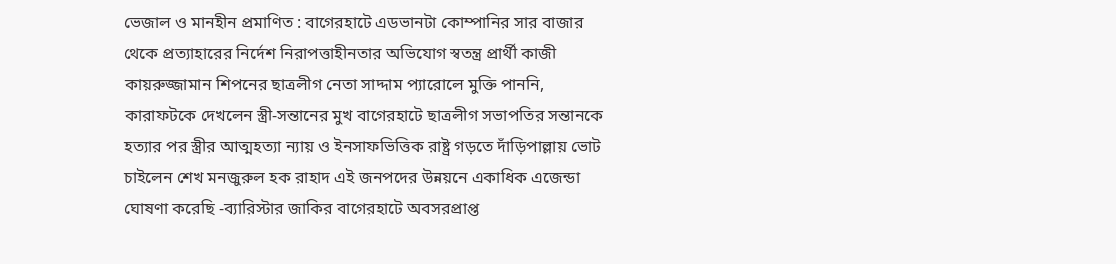ভেজাল ও মানহীন প্রমাণিত : বাগেরহাটে এডভানটা কোম্পানির সার বাজার থেকে প্রত্যাহারের নির্দেশ নিরাপত্তাহীনতার অভিযোগ স্বতন্ত্র প্রার্থী কাজী কায়রুজ্জামান শিপনের ছাত্রলীগ নেতা সাদ্দাম প্যারোলে মুক্তি পাননি, কারাফটকে দেখলেন স্ত্রী-সন্তানের মুখ বাগেরহাটে ছাত্রলীগ সভাপতির সন্তানকে হত্যার পর স্ত্রীর আত্মহত্যা ন্যায় ও ইনসাফভিত্তিক রাষ্ট্র গড়তে দাঁড়িপাল্লায় ভোট চাইলেন শেখ মনজুরুল হক রাহাদ এই জনপদের উন্নয়নে একাধিক এজেন্ডা ঘোষণা করেছি -ব্যারিস্টার জাকির বাগেরহাটে অবসরপ্রাপ্ত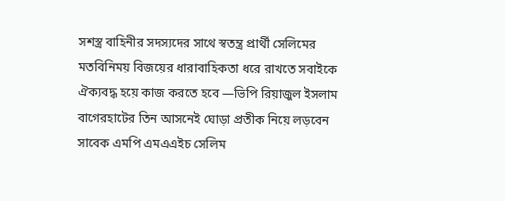সশস্ত্র বাহিনীর সদস্যদের সাথে স্বতন্ত্র প্রার্থী সেলিমের মতবিনিময় বিজয়ের ধারাবাহিকতা ধরে রাখতে সবাইকে ঐক্যবদ্ধ হয়ে কাজ করতে হবে —ভিপি রিয়াজুল ইসলাম বাগেরহাটের তিন আসনেই ঘোড়া প্রতীক নিয়ে লড়বেন সাবেক এমপি এমএএইচ সেলিম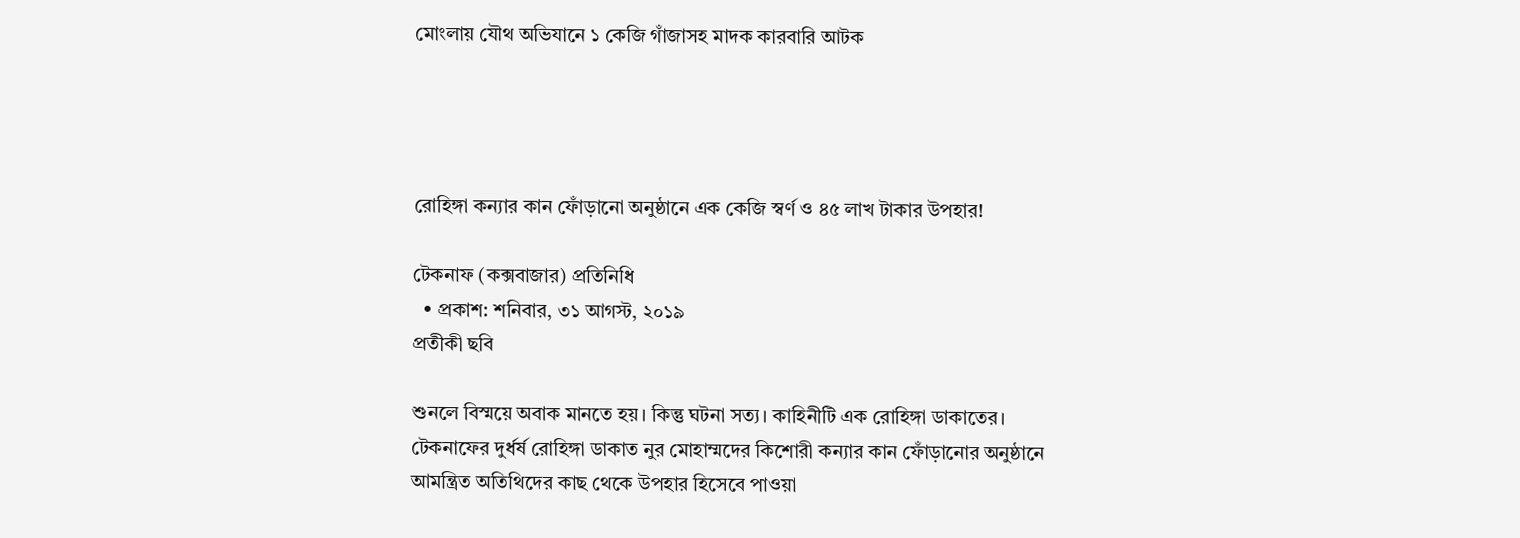মোংলায় যৌথ অভিযানে ১ কেজি গাঁজাসহ মাদক কারবারি আটক




রোহিঙ্গা কন্যার কান ফোঁড়ানো অনুষ্ঠানে এক কেজি স্বর্ণ ও ৪৫ লাখ টাকার উপহার!

টেকনাফ (কক্সবাজার) প্রতিনিধি
  • প্রকাশ: শনিবার, ৩১ আগস্ট, ২০১৯
প্রতীকী ছবি

শুনলে বিস্ময়ে অবাক মানতে হয়। কিন্তু ঘটনা সত্য। কাহিনীটি এক রোহিঙ্গা ডাকাতের। টেকনাফের দুর্ধর্ষ রোহিঙ্গা ডাকাত নুর মোহাম্মদের কিশোরী কন্যার কান ফোঁড়ানোর অনুষ্ঠানে আমন্ত্রিত অতিথিদের কাছ থেকে উপহার হিসেবে পাওয়া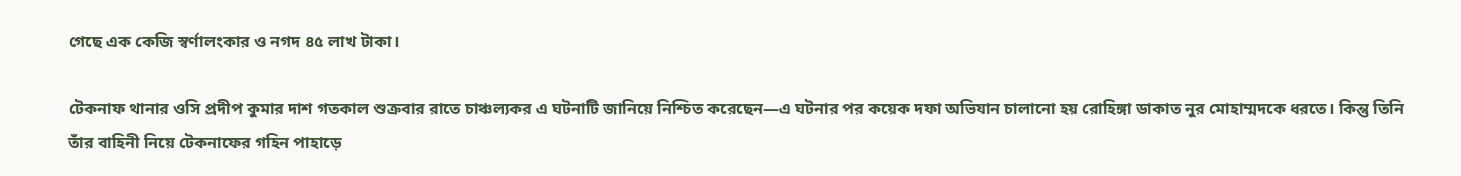গেছে এক কেজি স্বর্ণালংকার ও নগদ ৪৫ লাখ টাকা।

টেকনাফ থানার ওসি প্রদীপ কুমার দাশ গতকাল শুক্রবার রাতে চাঞ্চল্যকর এ ঘটনাটি জানিয়ে নিশ্চিত করেছেন—এ ঘটনার পর কয়েক দফা অভিযান চালানো হয় রোহিঙ্গা ডাকাত নুর মোহাম্মদকে ধরতে। কিন্তু তিনি তাঁর বাহিনী নিয়ে টেকনাফের গহিন পাহাড়ে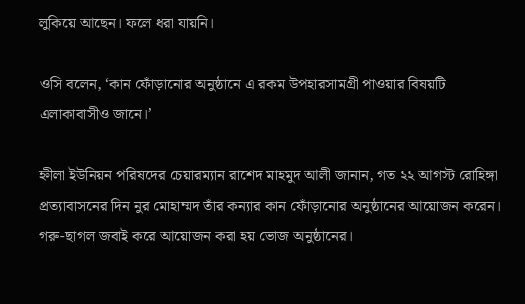লুকিয়ে আছেন। ফলে ধরা যায়নি।

ওসি বলেন, ‘কান ফোঁড়ানোর অনুষ্ঠানে এ রকম উপহারসামগ্রী পাওয়ার বিষয়টি এলাকাবাসীও জানে।’

হ্নীলা ইউনিয়ন পরিষদের চেয়ারম্যান রাশেদ মাহমুদ আলী জানান, গত ২২ আগস্ট রোহিঙ্গা প্রত্যাবাসনের দিন নুর মোহাম্মদ তাঁর কন্যার কান ফোঁড়ানোর অনুষ্ঠানের আয়োজন করেন। গরু-ছাগল জবাই করে আয়োজন করা হয় ভোজ অনুষ্ঠানের।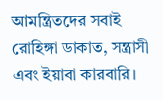আমন্ত্রিতদের সবাই রোহিঙ্গা ডাকাত, সন্ত্রাসী এবং ইয়াবা কারবারি।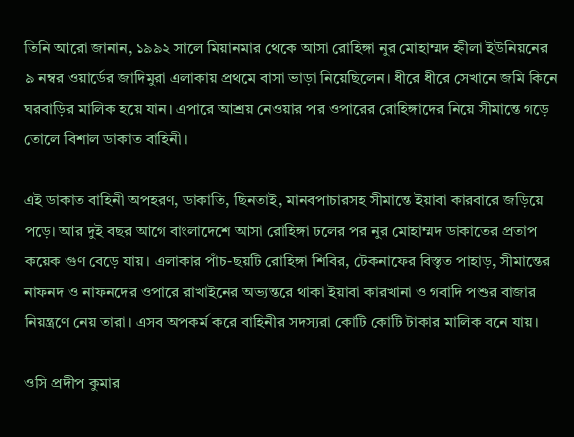তিনি আরো জানান, ১৯৯২ সালে মিয়ানমার থেকে আসা রোহিঙ্গা নুর মোহাম্মদ হ্নীলা ইউনিয়নের ৯ নম্বর ওয়ার্ডের জাদিমুরা এলাকায় প্রথমে বাসা ভাড়া নিয়েছিলেন। ধীরে ধীরে সেখানে জমি কিনে ঘরবাড়ির মালিক হয়ে যান। এপারে আশ্রয় নেওয়ার পর ওপারের রোহিঙ্গাদের নিয়ে সীমান্তে গড়ে তোলে বিশাল ডাকাত বাহিনী।

এই ডাকাত বাহিনী অপহরণ, ডাকাতি, ছিনতাই, মানবপাচারসহ সীমান্তে ইয়াবা কারবারে জড়িয়ে পড়ে। আর দুই বছর আগে বাংলাদেশে আসা রোহিঙ্গা ঢলের পর নুর মোহাম্মদ ডাকাতের প্রতাপ কয়েক গুণ বেড়ে যায়। এলাকার পাঁচ-ছয়টি রোহিঙ্গা শিবির, টেকনাফের বিস্তৃত পাহাড়, সীমান্তের নাফনদ ও নাফনদের ওপারে রাখাইনের অভ্যন্তরে থাকা ইয়াবা কারখানা ও গবাদি পশুর বাজার নিয়ন্ত্রণে নেয় তারা। এসব অপকর্ম করে বাহিনীর সদস্যরা কোটি কোটি টাকার মালিক বনে যায়।

ওসি প্রদীপ কুমার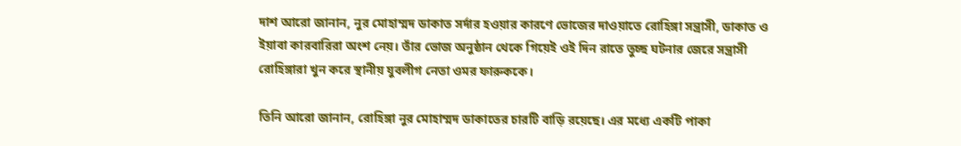দাশ আরো জানান, নুর মোহাম্মদ ডাকাত সর্দার হওয়ার কারণে ভোজের দাওয়াতে রোহিঙ্গা সন্ত্রাসী, ডাকাত ও ইয়াবা কারবারিরা অংশ নেয়। তাঁর ভোজ অনুষ্ঠান থেকে গিয়েই ওই দিন রাতে তুচ্ছ ঘটনার জেরে সন্ত্রাসী রোহিঙ্গারা খুন করে স্থানীয় যুবলীগ নেতা ওমর ফারুককে।

তিনি আরো জানান, রোহিঙ্গা নুর মোহাম্মদ ডাকাতের চারটি বাড়ি রয়েছে। এর মধ্যে একটি পাকা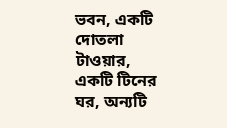ভবন, একটি দোতলা টাওয়ার, একটি টিনের ঘর, অন্যটি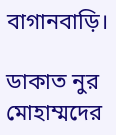বাগানবাড়ি।

ডাকাত নুর মোহাম্মদের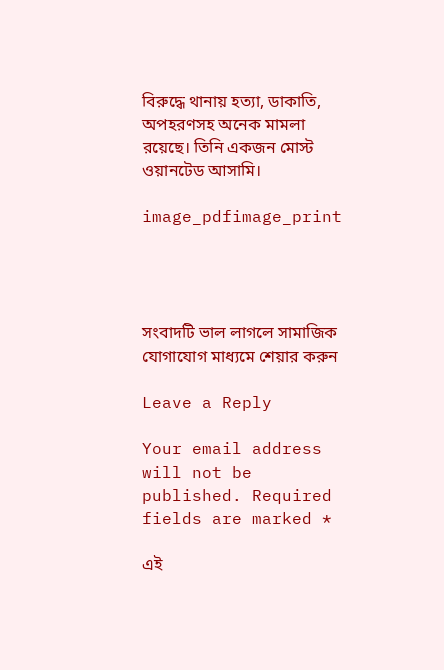বিরুদ্ধে থানায় হত্যা, ডাকাতি, অপহরণসহ অনেক মামলা রয়েছে। তিনি একজন মোস্ট ওয়ানটেড আসামি।

image_pdfimage_print




সংবাদটি ভাল লাগলে সামাজিক যোগাযোগ মাধ্যমে শেয়ার করুন

Leave a Reply

Your email address will not be published. Required fields are marked *

এই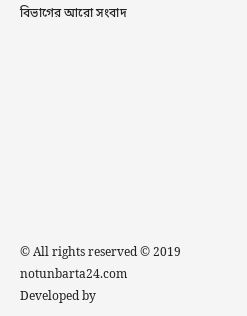বিভাগের আরো সংবাদ










© All rights reserved © 2019 notunbarta24.com
Developed by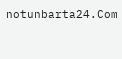notunbarta24.Com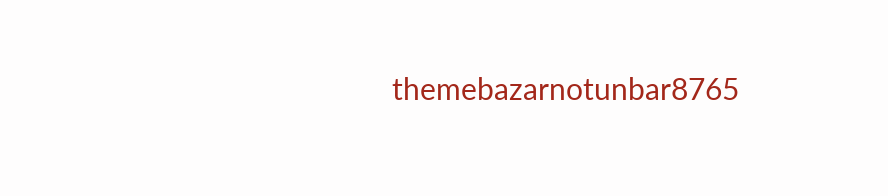themebazarnotunbar8765